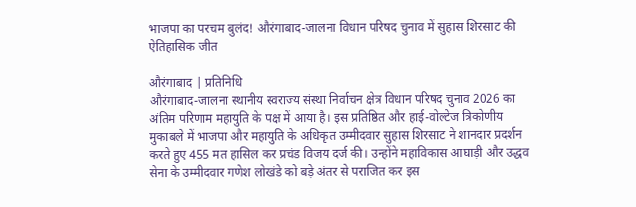भाजपा का परचम बुलंद! औरंगाबाद-जालना विधान परिषद चुनाव में सुहास शिरसाट की ऐतिहासिक जीत

औरंगाबाद | प्रतिनिधि
औरंगाबाद-जालना स्थानीय स्वराज्य संस्था निर्वाचन क्षेत्र विधान परिषद चुनाव 2026 का अंतिम परिणाम महायुति के पक्ष में आया है। इस प्रतिष्ठित और हाई-वोल्टेज त्रिकोणीय मुकाबले में भाजपा और महायुति के अधिकृत उम्मीदवार सुहास शिरसाट ने शानदार प्रदर्शन करते हुए 455 मत हासिल कर प्रचंड विजय दर्ज की। उन्होंने महाविकास आघाड़ी और उद्धव सेना के उम्मीदवार गणेश लोखंडे को बड़े अंतर से पराजित कर इस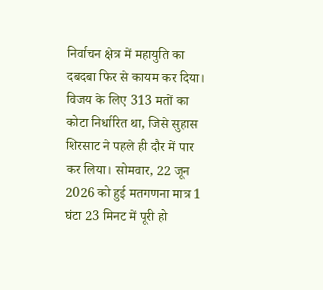निर्वाचन क्षेत्र में महायुति का दबदबा फिर से कायम कर दिया।
विजय के लिए 313 मतों का कोटा निर्धारित था, जिसे सुहास शिरसाट ने पहले ही दौर में पार कर लिया। सोमवार, 22 जून 2026 को हुई मतगणना मात्र 1 घंटा 23 मिनट में पूरी हो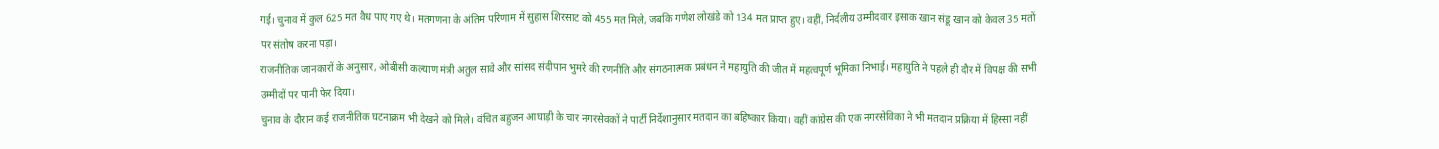गई। चुनाव में कुल 625 मत वैध पाए गए थे। मतगणना के अंतिम परिणाम में सुहास शिरसाट को 455 मत मिले, जबकि गणेश लोखंडे को 134 मत प्राप्त हुए। वहीं, निर्दलीय उम्मीदवार इसाक खान संडू खान को केवल 35 मतों पर संतोष करना पड़ा।
राजनीतिक जानकारों के अनुसार, ओबीसी कल्याण मंत्री अतुल सावे और सांसद संदीपान भुमरे की रणनीति और संगठनात्मक प्रबंधन ने महायुति की जीत में महत्वपूर्ण भूमिका निभाई। महायुति ने पहले ही दौर में विपक्ष की सभी उम्मीदों पर पानी फेर दिया।
चुनाव के दौरान कई राजनीतिक घटनाक्रम भी देखने को मिले। वंचित बहुजन आघाड़ी के चार नगरसेवकों ने पार्टी निर्देशानुसार मतदान का बहिष्कार किया। वहीं कांग्रेस की एक नगरसेविका ने भी मतदान प्रक्रिया में हिस्सा नहीं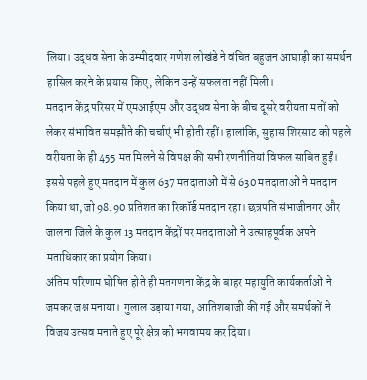लिया। उद्धव सेना के उम्मीदवार गणेश लोखंडे ने वंचित बहुजन आघाड़ी का समर्थन हासिल करने के प्रयास किए, लेकिन उन्हें सफलता नहीं मिली।
मतदान केंद्र परिसर में एमआईएम और उद्धव सेना के बीच दूसरे वरीयता मतों को लेकर संभावित समझौते की चर्चाएं भी होती रहीं। हालांकि, सुहास शिरसाट को पहले वरीयता के ही 455 मत मिलने से विपक्ष की सभी रणनीतियां विफल साबित हुईं।
इससे पहले हुए मतदान में कुल 637 मतदाताओं में से 630 मतदाताओं ने मतदान किया था, जो 98.90 प्रतिशत का रिकॉर्ड मतदान रहा। छत्रपति संभाजीनगर और जालना जिले के कुल 13 मतदान केंद्रों पर मतदाताओं ने उत्साहपूर्वक अपने मताधिकार का प्रयोग किया।
अंतिम परिणाम घोषित होते ही मतगणना केंद्र के बाहर महायुति कार्यकर्ताओं ने जमकर जश्न मनाया। गुलाल उड़ाया गया, आतिशबाजी की गई और समर्थकों ने विजय उत्सव मनाते हुए पूरे क्षेत्र को भगवामय कर दिया।